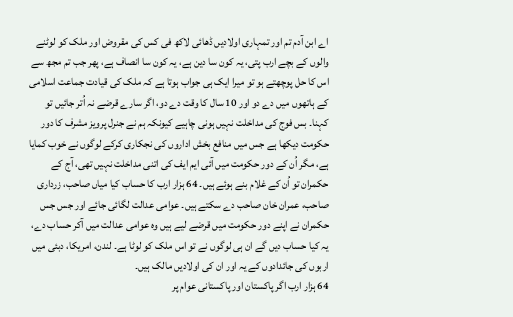اے ابن آدم تم اور تمہاری اولادیں ڈھائی لاکھ فی کس کی مقروض اور ملک کو لوٹنے والوں کے بچے ارب پتی، یہ کون سا دین ہے، یہ کون سا انصاف ہے، پھر جب تم مجھ سے اس کا حل پوچھتے ہو تو میرا ایک ہی جواب ہوتا ہے کہ ملک کی قیادت جماعت اسلامی کے ہاتھوں میں دے دو اور 10 سال کا وقت دے دو، اگر سارے قرضے نہ اُتر جائیں تو کہنا۔ بس فوج کی مداخلت نہیں ہونی چاہیے کیونکہ ہم نے جنرل پرویز مشرف کا دور حکومت دیکھا ہے جس میں منافع بخش اداروں کی نجکاری کرکے لوگوں نے خوب کمایا ہے، مگر اُن کے دور حکومت میں آئی ایم ایف کی اتنی مداخلت نہیں تھی، آج کے حکمران تو اُن کے غلام بنے ہوئے ہیں۔ 64 ہزار ارب کا حساب کیا میاں صاحب، زرداری صاحب، عمران خان صاحب دے سکتے ہیں۔ عوامی عدالت لگائی جائے اور جس جس حکمران نے اپنے دور حکومت میں قرضے لیے ہیں وہ عوامی عدالت میں آکر حساب دے، یہ کیا حساب دیں گے ان ہی لوگوں نے تو اس ملک کو لوٹا ہے۔ لندن، امریکا، دبئی میں اربوں کی جائدادوں کے یہ اور ان کی اولادیں مالک ہیں۔
64 ہزار ارب اگر پاکستان اور پاکستانی عوام پر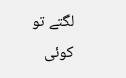لگتے تو کوئی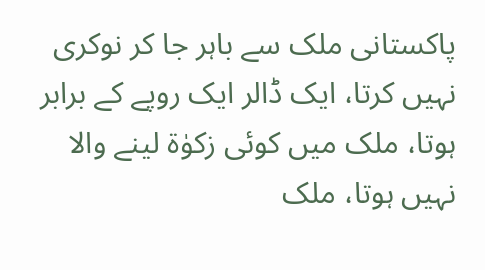پاکستانی ملک سے باہر جا کر نوکری نہیں کرتا، ایک ڈالر ایک روپے کے برابر ہوتا، ملک میں کوئی زکوٰۃ لینے والا نہیں ہوتا، ملک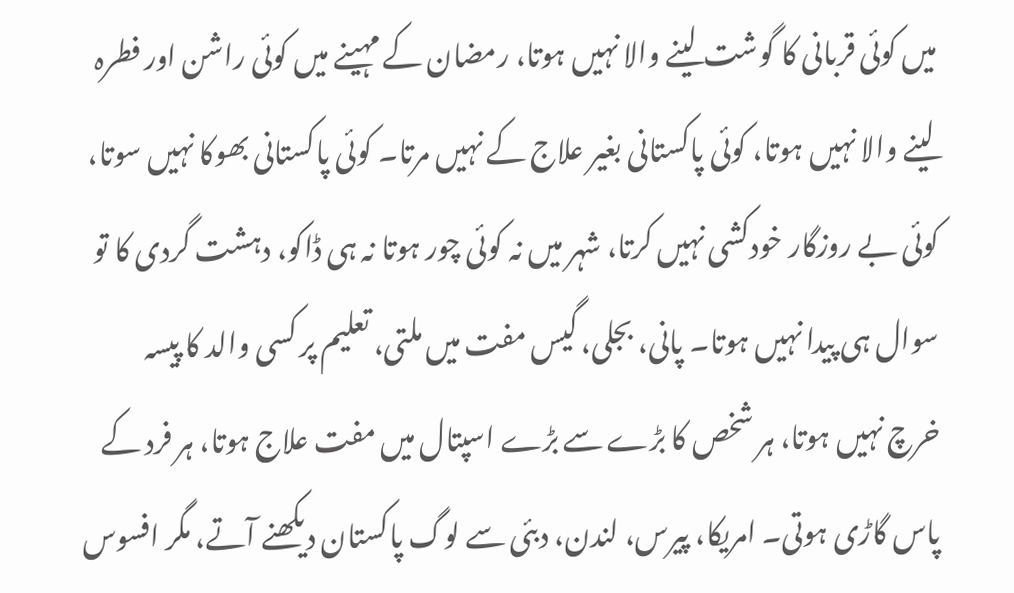میں کوئی قربانی کا گوشت لینے والا نہیں ہوتا، رمضان کے مہینے میں کوئی راشن اور فطرہ لینے والا نہیں ہوتا، کوئی پاکستانی بغیر علاج کے نہیں مرتا۔ کوئی پاکستانی بھوکا نہیں سوتا، کوئی بے روزگار خودکشی نہیں کرتا، شہر میں نہ کوئی چور ہوتا نہ ہی ڈاکو، دہشت گردی کا تو سوال ہی پیدا نہیں ہوتا۔ پانی، بجلی، گیس مفت میں ملتی، تعلیم پر کسی والد کا پیسہ خرچ نہیں ہوتا، ہر شخص کا بڑے سے بڑے اسپتال میں مفت علاج ہوتا، ہر فرد کے پاس گاڑی ہوتی۔ امریکا، پیرس، لندن، دبئی سے لوگ پاکستان دیکھنے آتے، مگر افسوس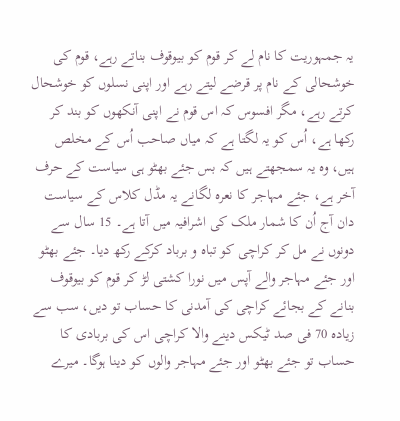یہ جمہوریت کا نام لے کر قوم کو بیوقوف بناتے رہے، قوم کی خوشحالی کے نام پر قرضے لیتے رہے اور اپنی نسلوں کو خوشحال کرتے رہے، مگر افسوس کہ اس قوم نے اپنی آنکھوں کو بند کر رکھا ہے، اُس کو یہ لگتا ہے کہ میاں صاحب اُس کے مخلص ہیں، وہ یہ سمجھتے ہیں کہ بس جئے بھٹو ہی سیاست کے حرف آخر ہے، جئے مہاجر کا نعرہ لگانے یہ مڈل کلاس کے سیاست دان آج اُن کا شمار ملک کی اشرافیہ میں آتا ہے۔ 15 سال سے دونوں نے مل کر کراچی کو تباہ و برباد کرکے رکھ دیا۔ جئے بھٹو اور جئے مہاجر والے آپس میں نورا کشتی لڑ کر قوم کو بیوقوف بنانے کے بجائے کراچی کی آمدنی کا حساب تو دیں، سب سے زیادہ 70 فی صد ٹیکس دینے والا کراچی اس کی بربادی کا حساب تو جئے بھٹو اور جئے مہاجر والوں کو دینا ہوگا۔ میرے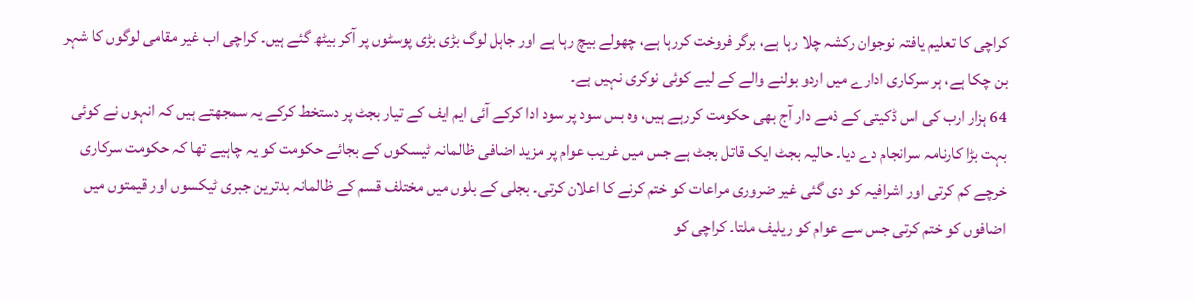کراچی کا تعلیم یافتہ نوجوان رکشہ چلا رہا ہے، برگر فروخت کررہا ہے، چھولے بیچ رہا ہے اور جاہل لوگ بڑی بڑی پوسٹوں پر آکر بیٹھ گئے ہیں۔ کراچی اب غیر مقامی لوگوں کا شہر بن چکا ہے، ہر سرکاری ادارے میں اردو بولنے والے کے لیے کوئی نوکری نہیں ہے۔
64 ہزار ارب کی اس ڈکیتی کے ذمے دار آج بھی حکومت کررہے ہیں، وہ بس سود پر سود ادا کرکے آئی ایم ایف کے تیار بجٹ پر دستخط کرکے یہ سمجھتے ہیں کہ انہوں نے کوئی بہت بڑا کارنامہ سرانجام دے دیا۔ حالیہ بجٹ ایک قاتل بجٹ ہے جس میں غریب عوام پر مزید اضافی ظالمانہ ٹیسکوں کے بجائے حکومت کو یہ چاہیے تھا کہ حکومت سرکاری خرچے کم کرتی اور اشرافیہ کو دی گئی غیر ضروری مراعات کو ختم کرنے کا اعلان کرتی۔ بجلی کے بلوں میں مختلف قسم کے ظالمانہ بدترین جبری ٹیکسوں اور قیمتوں میں اضافوں کو ختم کرتی جس سے عوام کو ریلیف ملتا۔ کراچی کو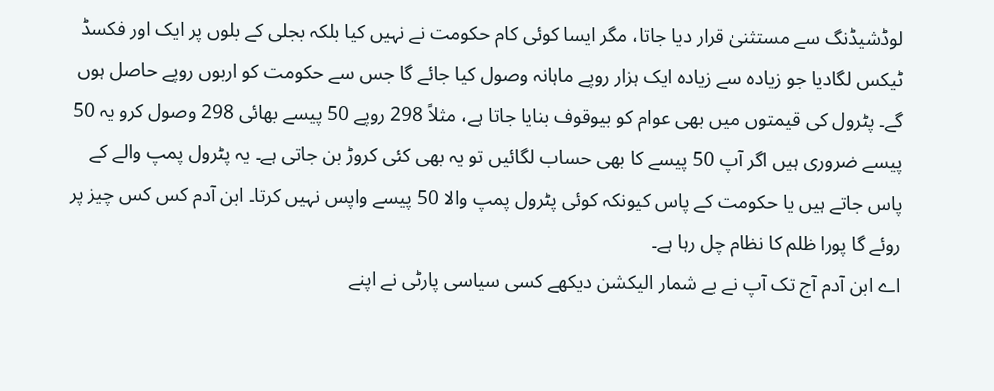لوڈشیڈنگ سے مستثنیٰ قرار دیا جاتا، مگر ایسا کوئی کام حکومت نے نہیں کیا بلکہ بجلی کے بلوں پر ایک اور فکسڈ ٹیکس لگادیا جو زیادہ سے زیادہ ایک ہزار روپے ماہانہ وصول کیا جائے گا جس سے حکومت کو اربوں روپے حاصل ہوں گے۔ پٹرول کی قیمتوں میں بھی عوام کو بیوقوف بنایا جاتا ہے، مثلاً 298 روپے 50 پیسے بھائی 298 وصول کرو یہ 50 پیسے ضروری ہیں اگر آپ 50 پیسے کا بھی حساب لگائیں تو یہ بھی کئی کروڑ بن جاتی ہے۔ یہ پٹرول پمپ والے کے پاس جاتے ہیں یا حکومت کے پاس کیونکہ کوئی پٹرول پمپ والا 50 پیسے واپس نہیں کرتا۔ ابن آدم کس کس چیز پر روئے گا پورا ظلم کا نظام چل رہا ہے۔
اے ابن آدم آج تک آپ نے بے شمار الیکشن دیکھے کسی سیاسی پارٹی نے اپنے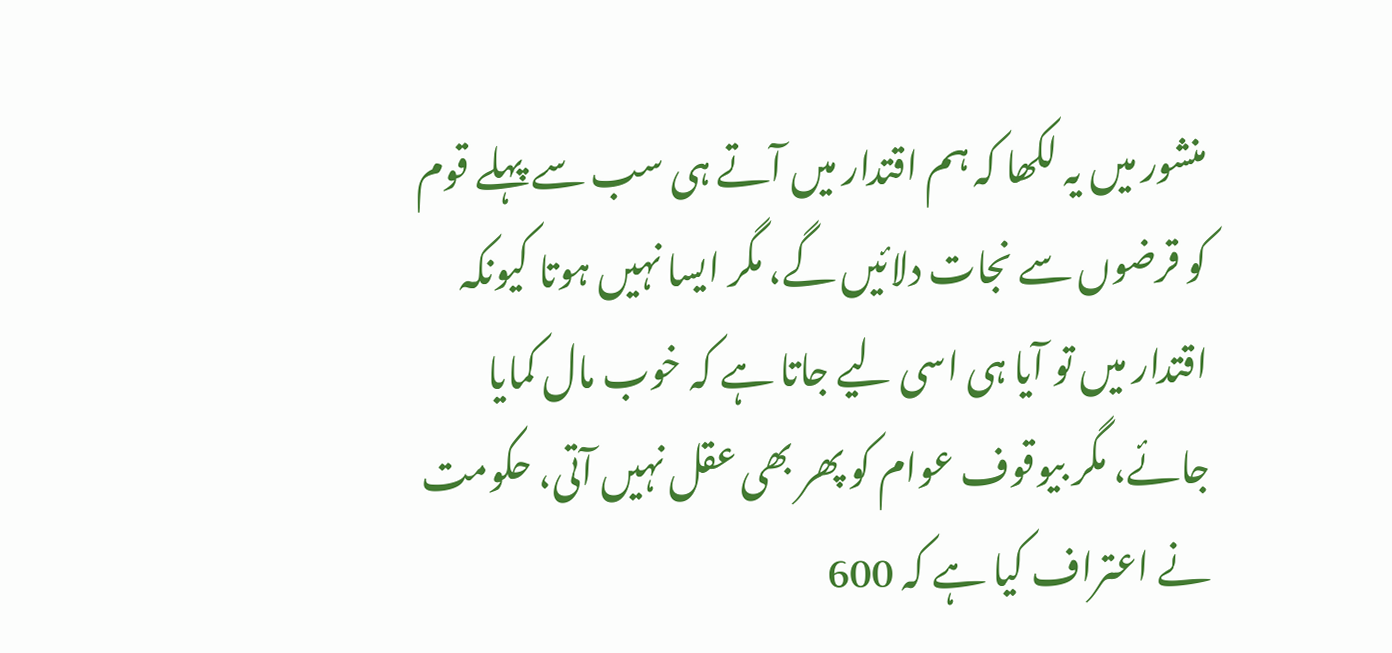منشور میں یہ لکھا کہ ہم اقتدار میں آتے ہی سب سے پہلے قوم کو قرضوں سے نجات دلائیں گے، مگر ایسا نہیں ہوتا کیونکہ اقتدار میں تو آیا ہی اسی لیے جاتا ہے کہ خوب مال کمایا جائے، مگر بیوقوف عوام کو پھر بھی عقل نہیں آتی، حکومت نے اعتراف کیا ہے کہ 600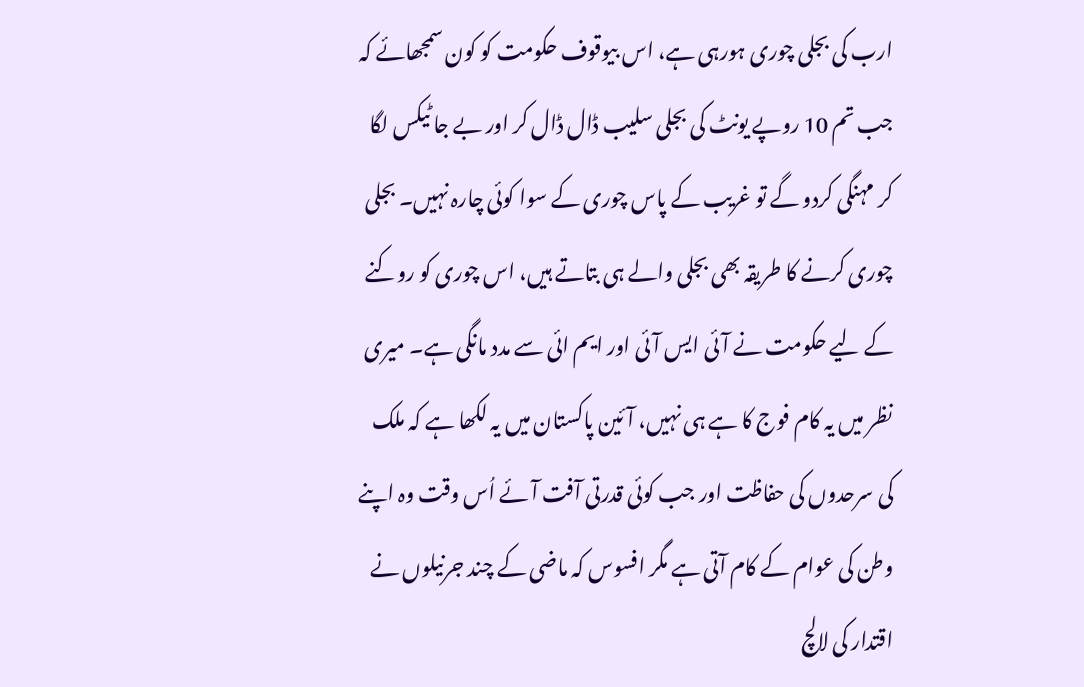ارب کی بجلی چوری ہورہی ہے، اس بیوقوف حکومت کو کون سمجھائے کہ جب تم 10 روپے یونٹ کی بجلی سلیب ڈال ڈال کر اور بے جا ٹیکس لگا کر مہنگی کردو گے تو غریب کے پاس چوری کے سوا کوئی چارہ نہیں۔ بجلی چوری کرنے کا طریقہ بھی بجلی والے ہی بتاتے ہیں، اس چوری کو روکنے کے لیے حکومت نے آئی ایس آئی اور ایم ائی سے مدد مانگی ہے۔ میری نظر میں یہ کام فوج کا ہے ہی نہیں، آئین پاکستان میں یہ لکھا ہے کہ ملک کی سرحدوں کی حفاظت اور جب کوئی قدرتی آفت آئے اُس وقت وہ اپنے وطن کی عوام کے کام آتی ہے مگر افسوس کہ ماضی کے چند جرنیلوں نے اقتدار کی لالچ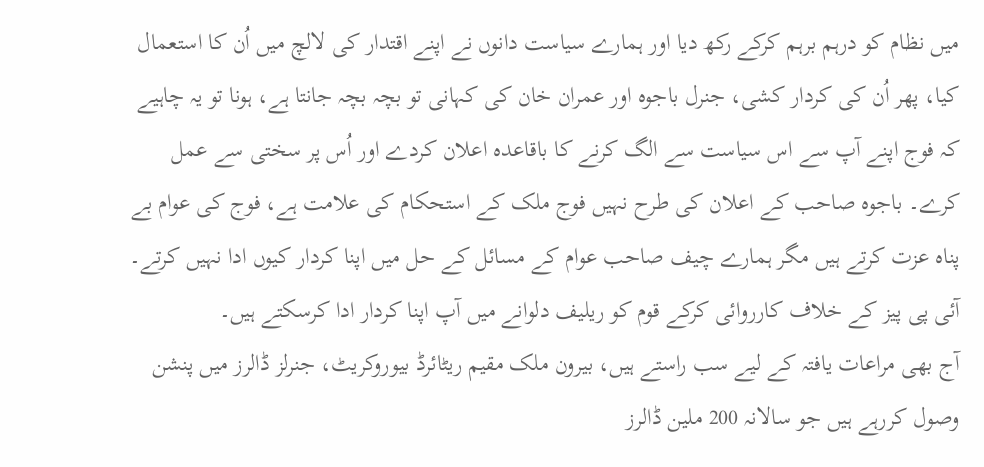میں نظام کو درہم برہم کرکے رکھ دیا اور ہمارے سیاست دانوں نے اپنے اقتدار کی لالچ میں اُن کا استعمال کیا، پھر اُن کی کردار کشی، جنرل باجوہ اور عمران خان کی کہانی تو بچہ بچہ جانتا ہے، ہونا تو یہ چاہیے کہ فوج اپنے آپ سے اس سیاست سے الگ کرنے کا باقاعدہ اعلان کردے اور اُس پر سختی سے عمل کرے۔ باجوہ صاحب کے اعلان کی طرح نہیں فوج ملک کے استحکام کی علامت ہے، فوج کی عوام بے پناہ عزت کرتے ہیں مگر ہمارے چیف صاحب عوام کے مسائل کے حل میں اپنا کردار کیوں ادا نہیں کرتے۔ آئی پی پیز کے خلاف کارروائی کرکے قوم کو ریلیف دلوانے میں آپ اپنا کردار ادا کرسکتے ہیں۔
آج بھی مراعات یافتہ کے لیے سب راستے ہیں، بیرون ملک مقیم ریٹائرڈ بیوروکریٹ، جنرلز ڈالرز میں پنشن وصول کررہے ہیں جو سالانہ 200 ملین ڈالرز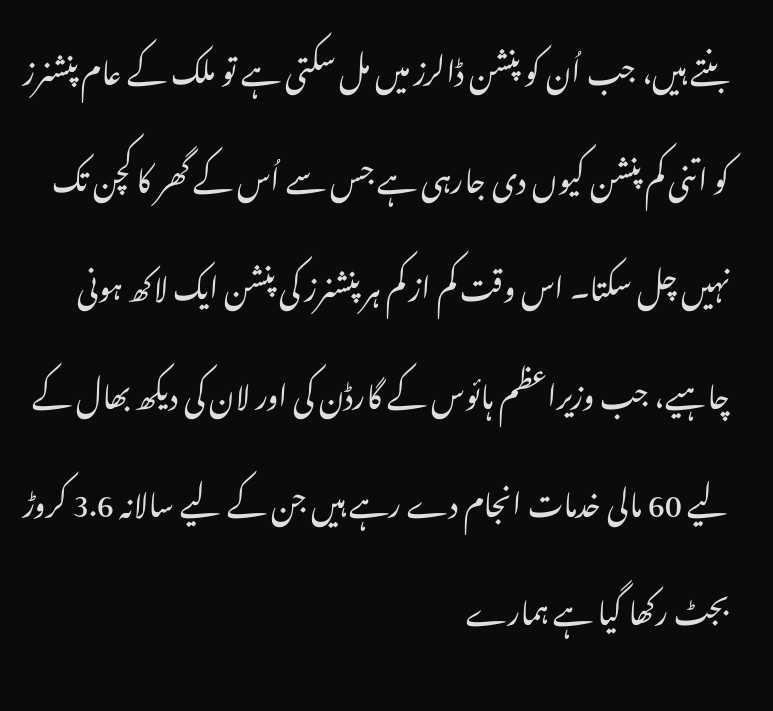بنتے ہیں، جب اُن کو پنشن ڈالرز میں مل سکتی ہے تو ملک کے عام پنشنرز کو اتنی کم پنشن کیوں دی جارہی ہے جس سے اُس کے گھر کا کچن تک نہیں چل سکتا۔ اس وقت کم از کم ہر پنشنرز کی پنشن ایک لاکھ ہونی چاہیے، جب وزیراعظم ہائوس کے گارڈن کی اور لان کی دیکھ بھال کے لیے 60 مالی خدمات انجام دے رہے ہیں جن کے لیے سالانہ 3.6 کروڑ بجٹ رکھا گیا ہے ہمارے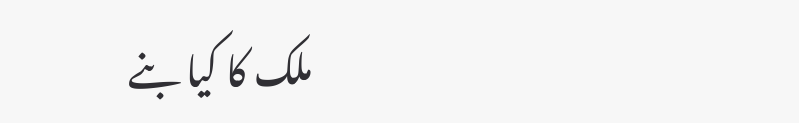ملک کا کیا بنے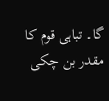گا۔ تباہی قوم کا مقدر بن چکی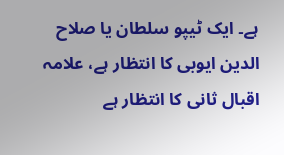ہے۔ ایک ٹیپو سلطان یا صلاح الدین ایوبی کا انتظار ہے، علامہ اقبال ثانی کا انتظار ہے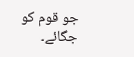جو قوم کو جگائے۔